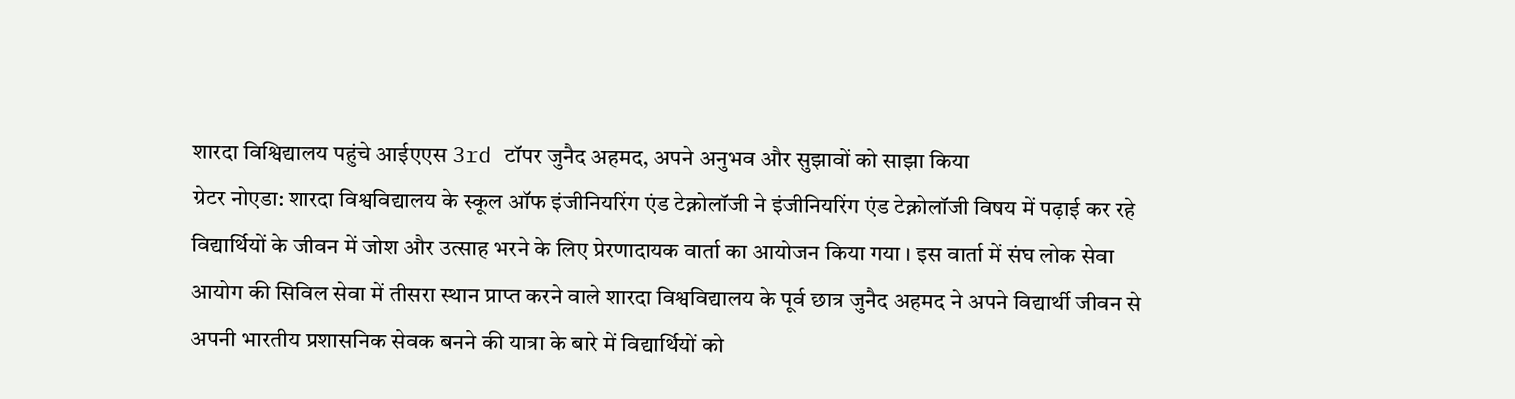शारदा विश्विद्यालय पहुंचे आईएएस 3rd टॉपर जुनैद अहमद, अपने अनुभव और सुझावों को साझा किया
ग्रेटर नोएडा: शारदा विश्वविद्यालय के स्कूल ऑफ इंजीनियरिंग एंड टेक्नोलॉजी ने इंजीनियरिंग एंड टेक्नोलॉजी विषय में पढ़ाई कर रहे विद्यार्थियों के जीवन में जोश और उत्साह भरने के लिए प्रेरणादायक वार्ता का आयोजन किया गया । इस वार्ता में संघ लोक सेवा आयोग की सिविल सेवा में तीसरा स्थान प्राप्त करने वाले शारदा विश्वविद्यालय के पूर्व छात्र जुनैद अहमद ने अपने विद्यार्थी जीवन से अपनी भारतीय प्रशासनिक सेवक बनने की यात्रा के बारे में विद्यार्थियों को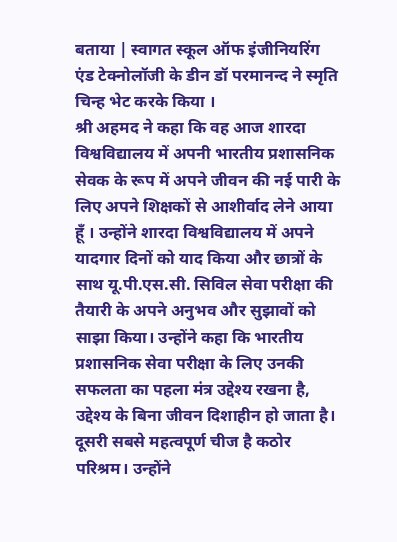बताया | स्वागत स्कूल ऑफ इंजीनियरिंग एंड टेक्नोलॉजी के डीन डॉ परमानन्द ने स्मृति चिन्ह भेट करके किया ।
श्री अहमद ने कहा कि वह आज शारदा विश्वविद्यालय में अपनी भारतीय प्रशासनिक सेवक के रूप में अपने जीवन की नई पारी के लिए अपने शिक्षकों से आशीर्वाद लेने आया हूँ । उन्होंने शारदा विश्वविद्यालय में अपने यादगार दिनों को याद किया और छात्रों के साथ यू.पी.एस.सी. सिविल सेवा परीक्षा की तैयारी के अपने अनुभव और सुझावों को साझा किया। उन्होंने कहा कि भारतीय प्रशासनिक सेवा परीक्षा के लिए उनकी सफलता का पहला मंत्र उद्देश्य रखना है, उद्देश्य के बिना जीवन दिशाहीन हो जाता है। दूसरी सबसे महत्वपूर्ण चीज है कठोर परिश्रम। उन्होंने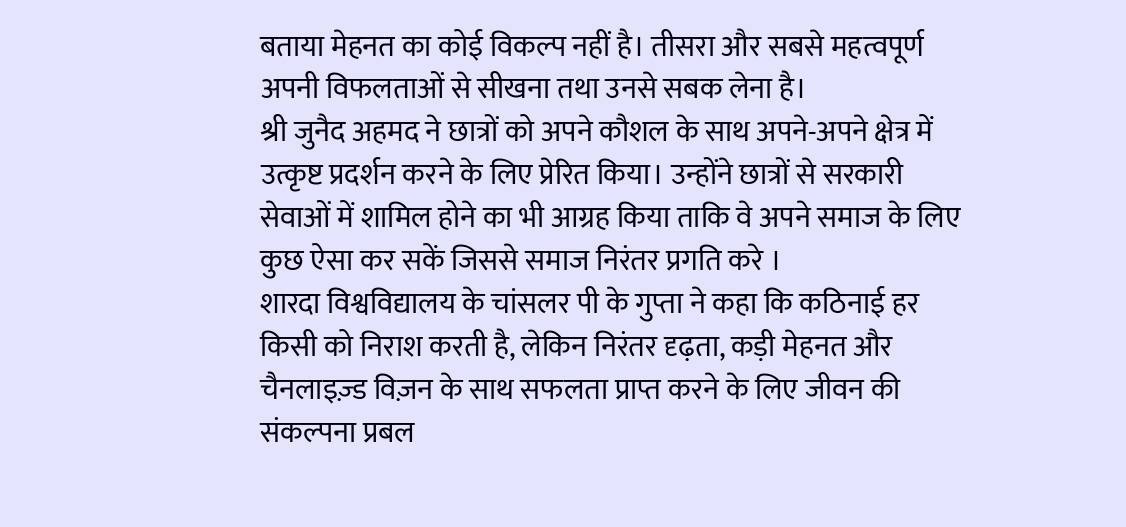बताया मेहनत का कोई विकल्प नहीं है। तीसरा और सबसे महत्वपूर्ण अपनी विफलताओं से सीखना तथा उनसे सबक लेना है।
श्री जुनैद अहमद ने छात्रों को अपने कौशल के साथ अपने-अपने क्षेत्र में उत्कृष्ट प्रदर्शन करने के लिए प्रेरित किया। उन्होंने छात्रों से सरकारी सेवाओं में शामिल होने का भी आग्रह किया ताकि वे अपने समाज के लिए कुछ ऐसा कर सकें जिससे समाज निरंतर प्रगति करे ।
शारदा विश्वविद्यालय के चांसलर पी के गुप्ता ने कहा कि कठिनाई हर किसी को निराश करती है, लेकिन निरंतर दृढ़ता, कड़ी मेहनत और चैनलाइज़्ड विज़न के साथ सफलता प्राप्त करने के लिए जीवन की संकल्पना प्रबल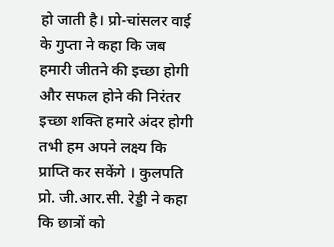हो जाती है। प्रो-चांसलर वाई के गुप्ता ने कहा कि जब हमारी जीतने की इच्छा होगी और सफल होने की निरंतर इच्छा शक्ति हमारे अंदर होगी तभी हम अपने लक्ष्य कि प्राप्ति कर सकेंगे । कुलपति प्रो. जी.आर.सी. रेड्डी ने कहा कि छात्रों को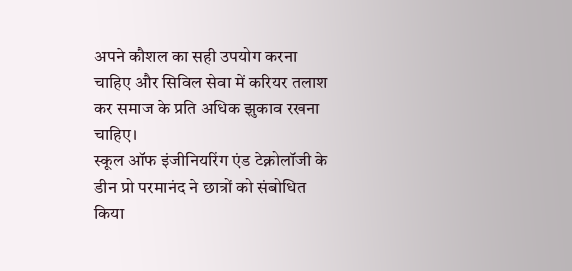अपने कौशल का सही उपयोग करना चाहिए और सिविल सेवा में करियर तलाश कर समाज के प्रति अधिक झुकाव रखना चाहिए।
स्कूल ऑफ इंजीनियरिंग एंड टेक्नोलॉजी के डीन प्रो परमानंद ने छात्रों को संबोधित किया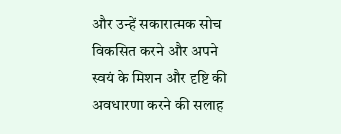और उन्हें सकारात्मक सोच विकसित करने और अपने स्वयं के मिशन और दृष्टि की अवधारणा करने की सलाह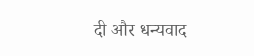दी और धन्यवाद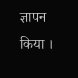ज्ञापन किया ।